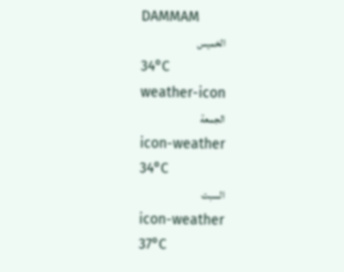DAMMAM
الخميس
34°C
weather-icon
الجمعة
icon-weather
34°C
السبت
icon-weather
37°C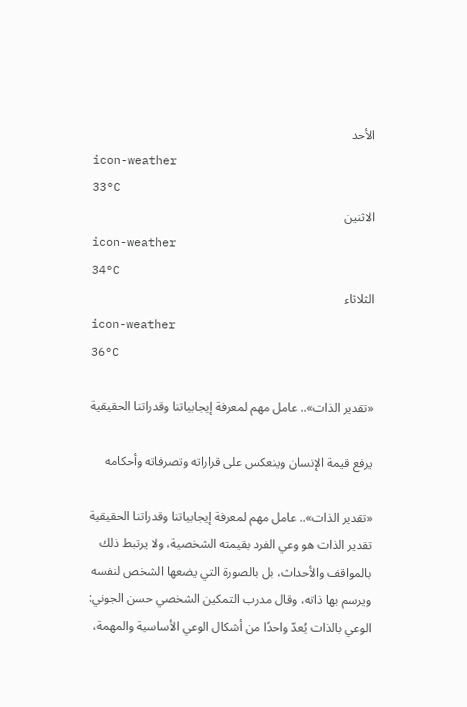الأحد
icon-weather
33°C
الاثنين
icon-weather
34°C
الثلاثاء
icon-weather
36°C

«تقدير الذات».. عامل مهم لمعرفة إيجابياتنا وقدراتنا الحقيقية

يرفع قيمة الإنسان وينعكس على قراراته وتصرفاته وأحكامه

«تقدير الذات».. عامل مهم لمعرفة إيجابياتنا وقدراتنا الحقيقية
تقدير الذات هو وعي الفرد بقيمته الشخصية، ولا يرتبط ذلك بالمواقف والأحداث، بل بالصورة التي يضعها الشخص لنفسه ويرسم بها ذاته، وقال مدرب التمكين الشخصي حسن الجوني: الوعي بالذات يُعدّ واحدًا من أشكال الوعي الأساسية والمهمة،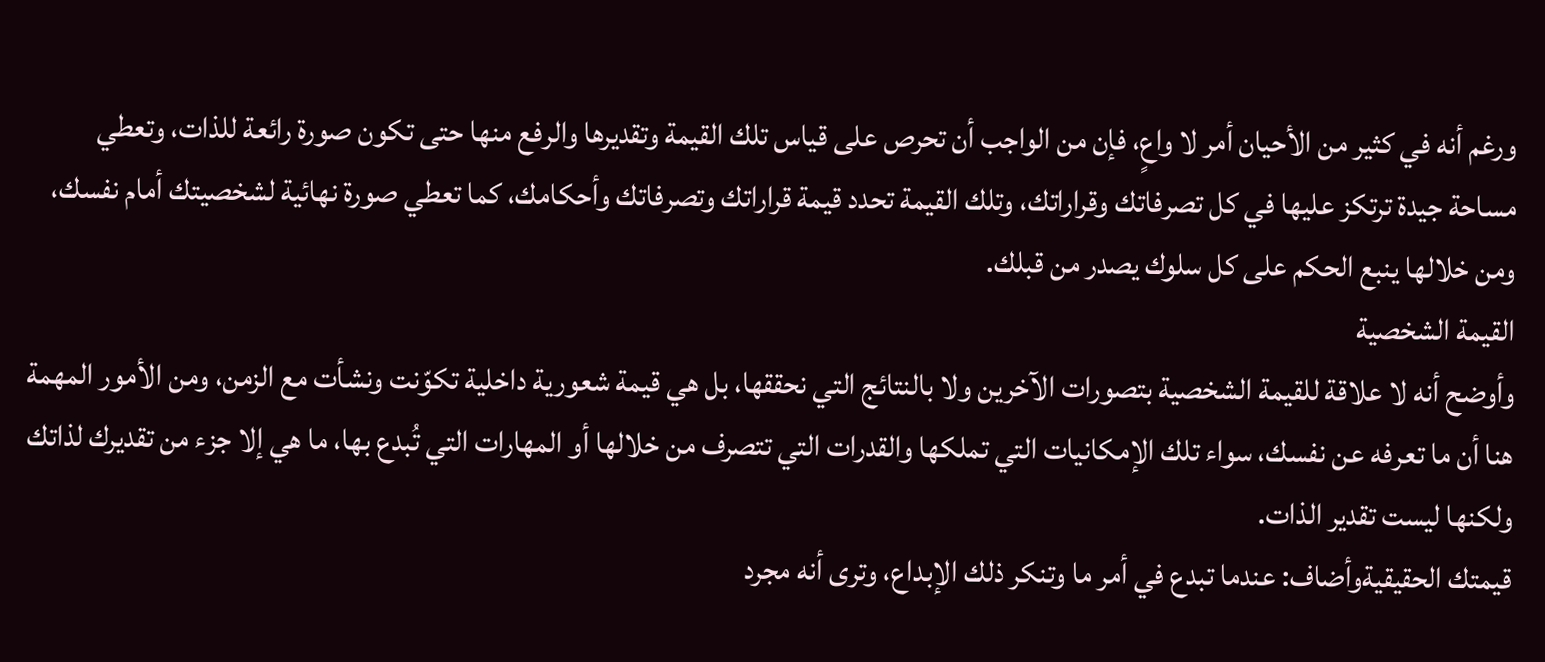ورغم أنه في كثير من الأحيان أمر لا واعٍ، فإن من الواجب أن تحرص على قياس تلك القيمة وتقديرها والرفع منها حتى تكون صورة رائعة للذات، وتعطي مساحة جيدة ترتكز عليها في كل تصرفاتك وقراراتك، وتلك القيمة تحدد قيمة قراراتك وتصرفاتك وأحكامك، كما تعطي صورة نهائية لشخصيتك أمام نفسك، ومن خلالها ينبع الحكم على كل سلوك يصدر من قبلك.
القيمة الشخصية
وأوضح أنه لا علاقة للقيمة الشخصية بتصورات الآخرين ولا بالنتائج التي نحققها، بل هي قيمة شعورية داخلية تكوّنت ونشأت مع الزمن، ومن الأمور المهمة هنا أن ما تعرفه عن نفسك، سواء تلك الإمكانيات التي تملكها والقدرات التي تتصرف من خلالها أو المهارات التي تُبدع بها، ما هي إلا جزء من تقديرك لذاتك ولكنها ليست تقدير الذات.
قيمتك الحقيقيةوأضاف: عندما تبدع في أمر ما وتنكر ذلك الإبداع، وترى أنه مجرد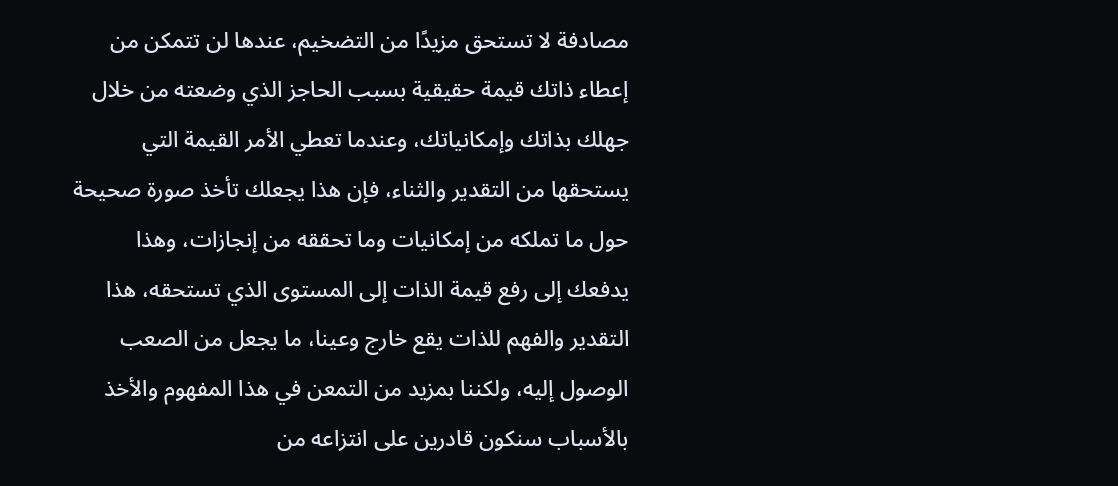مصادفة لا تستحق مزيدًا من التضخيم، عندها لن تتمكن من إعطاء ذاتك قيمة حقيقية بسبب الحاجز الذي وضعته من خلال جهلك بذاتك وإمكانياتك، وعندما تعطي الأمر القيمة التي يستحقها من التقدير والثناء، فإن هذا يجعلك تأخذ صورة صحيحة حول ما تملكه من إمكانيات وما تحققه من إنجازات، وهذا يدفعك إلى رفع قيمة الذات إلى المستوى الذي تستحقه، هذا التقدير والفهم للذات يقع خارج وعينا، ما يجعل من الصعب الوصول إليه، ولكننا بمزيد من التمعن في هذا المفهوم والأخذ بالأسباب سنكون قادرين على انتزاعه من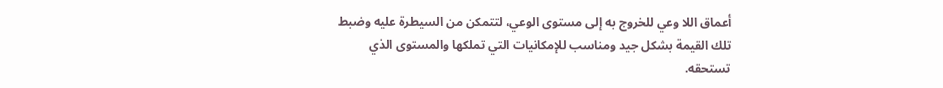أعماق اللا وعي للخروج به إلى مستوى الوعي، لتتمكن من السيطرة عليه وضبط تلك القيمة بشكل جيد ومناسب للإمكانيات التي تملكها والمستوى الذي تستحقه.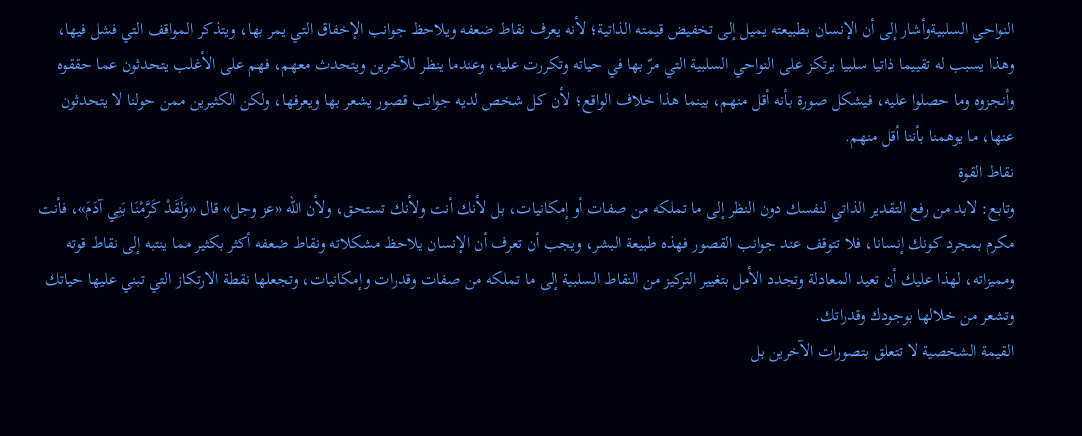النواحي السلبيةوأشار إلى أن الإنسان بطبيعته يميل إلى تخفيض قيمته الذاتية؛ لأنه يعرف نقاط ضعفه ويلاحظ جوانب الإخفاق التي يمر بها، ويتذكر المواقف التي فشل فيها، وهذا يسبب له تقييما ذاتيا سلبيا يرتكز على النواحي السلبية التي مرّ بها في حياته وتكررت عليه، وعندما ينظر للآخرين ويتحدث معهم، فهم على الأغلب يتحدثون عما حققوه وأنجزوه وما حصلوا عليه، فيشكل صورة بأنه أقل منهم، بينما هذا خلاف الواقع؛ لأن كل شخص لديه جوانب قصور يشعر بها ويعرفها، ولكن الكثيرين ممن حولنا لا يتحدثون عنها، ما يوهمنا بأننا أقل منهم.
نقاط القوة
وتابع: لابد من رفع التقدير الذاتي لنفسك دون النظر إلى ما تملكه من صفات أو إمكانيات، بل لأنك أنت ولأنك تستحق، ولأن الله «عز وجل» قال «وَلَقَدْ كَرَّمْنَا بَنِي آدَمَ»، فأنت مكرم بمجرد كونك إنسانا، فلا تتوقف عند جوانب القصور فهذه طبيعة البشر، ويجب أن تعرف أن الإنسان يلاحظ مشكلاته ونقاط ضعفه أكثر بكثير مما ينتبه إلى نقاط قوته ومميزاته، لهذا عليك أن تعيد المعادلة وتجدد الأمل بتغيير التركيز من النقاط السلبية إلى ما تملكه من صفات وقدرات وإمكانيات، وتجعلها نقطة الارتكاز التي تبني عليها حياتك وتشعر من خلالها بوجودك وقدراتك.
القيمة الشخصية لا تتعلق بتصورات الآخرين بل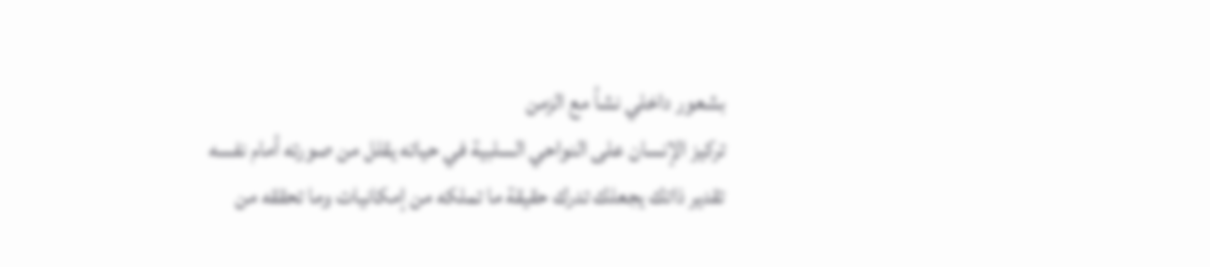بشعور داخلي نشأ مع الزمن
تركيز الإنسان على النواحي السلبية في حياته يقلل من صورته أمام نفسه
تقدير ذاتك يجعلك تدرك حقيقة ما تملكه من إمكانيات وما تحققه من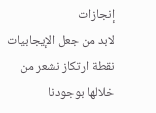إنجازات
لابد من جعل الإيجابيات نقطة ارتكاز نشعر من خلالها بوجودنا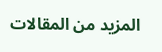المزيد من المقالات